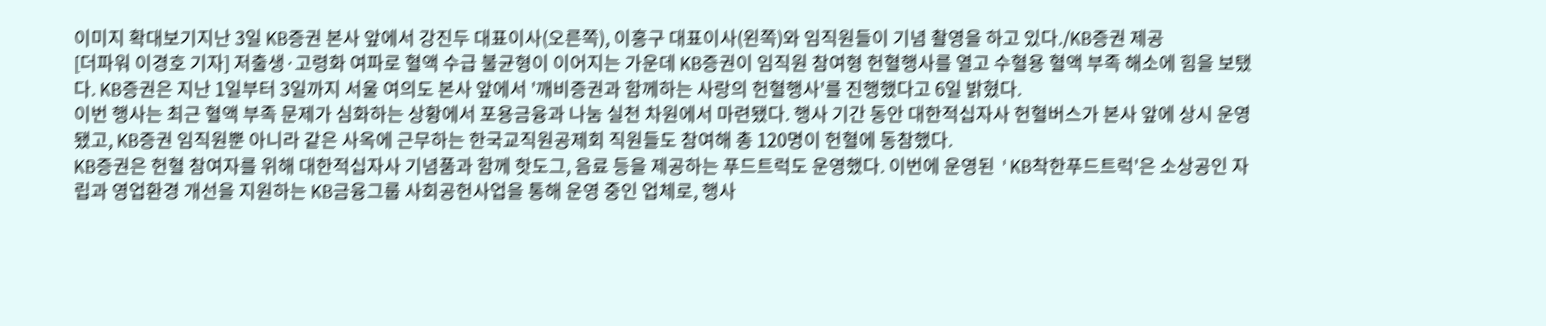이미지 확대보기지난 3일 KB증권 본사 앞에서 강진두 대표이사(오른쪽), 이홍구 대표이사(왼쪽)와 임직원들이 기념 촬영을 하고 있다./KB증권 제공
[더파워 이경호 기자] 저출생·고령화 여파로 혈액 수급 불균형이 이어지는 가운데 KB증권이 임직원 참여형 헌혈행사를 열고 수혈용 혈액 부족 해소에 힘을 보탰다. KB증권은 지난 1일부터 3일까지 서울 여의도 본사 앞에서 '깨비증권과 함께하는 사랑의 헌혈행사'를 진행했다고 6일 밝혔다.
이번 행사는 최근 혈액 부족 문제가 심화하는 상황에서 포용금융과 나눔 실천 차원에서 마련됐다. 행사 기간 동안 대한적십자사 헌혈버스가 본사 앞에 상시 운영됐고, KB증권 임직원뿐 아니라 같은 사옥에 근무하는 한국교직원공제회 직원들도 참여해 총 120명이 헌혈에 동참했다.
KB증권은 헌혈 참여자를 위해 대한적십자사 기념품과 함께 핫도그, 음료 등을 제공하는 푸드트럭도 운영했다. 이번에 운영된 'KB착한푸드트럭'은 소상공인 자립과 영업환경 개선을 지원하는 KB금융그룹 사회공헌사업을 통해 운영 중인 업체로, 행사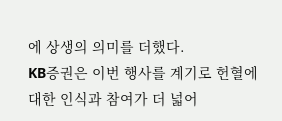에 상생의 의미를 더했다.
KB증권은 이번 행사를 계기로 헌혈에 대한 인식과 참여가 더 넓어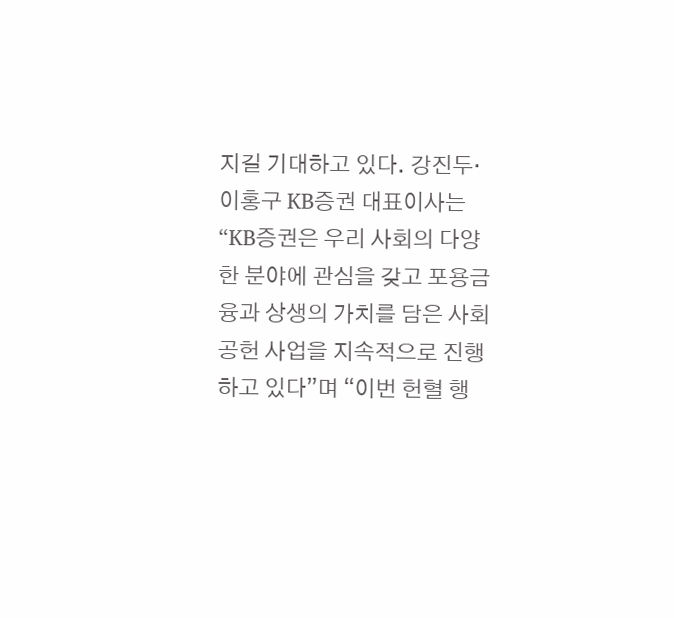지길 기대하고 있다. 강진두·이홍구 KB증권 대표이사는 “KB증권은 우리 사회의 다양한 분야에 관심을 갖고 포용금융과 상생의 가치를 담은 사회공헌 사업을 지속적으로 진행하고 있다”며 “이번 헌혈 행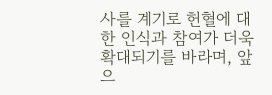사를 계기로 헌혈에 대한 인식과 참여가 더욱 확대되기를 바라며, 앞으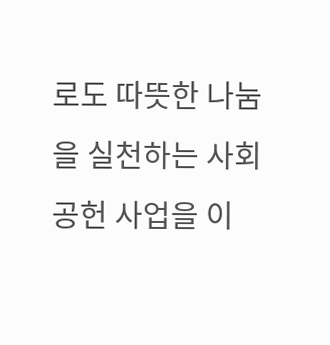로도 따뜻한 나눔을 실천하는 사회공헌 사업을 이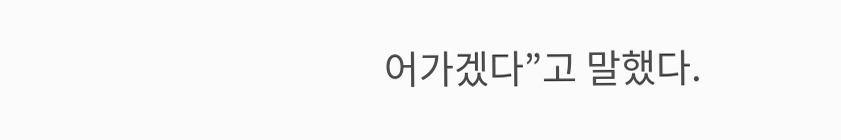어가겠다”고 말했다.